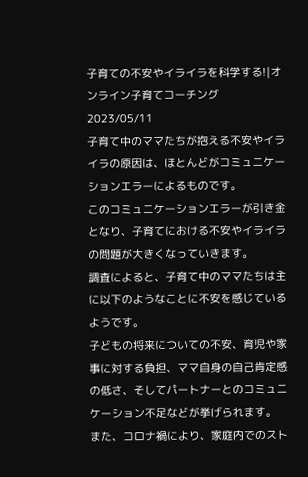子育ての不安やイライラを科学する!|オンライン子育てコーチング
2023/05/11
子育て中のママたちが抱える不安やイライラの原因は、ほとんどがコミュニケーションエラーによるものです。
このコミュニケーションエラーが引き金となり、子育てにおける不安やイライラの問題が大きくなっていきます。
調査によると、子育て中のママたちは主に以下のようなことに不安を感じているようです。
子どもの将来についての不安、育児や家事に対する負担、ママ自身の自己肯定感の低さ、そしてパートナーとのコミュニケーション不足などが挙げられます。
また、コロナ禍により、家庭内でのスト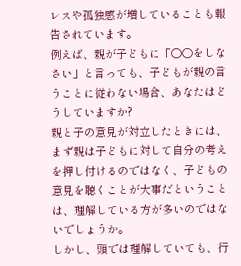レスや孤独感が増していることも報告されています。
例えば、親が子どもに「〇〇をしなさい」と言っても、子どもが親の言うことに従わない場合、あなたはどうしていますか?
親と子の意見が対立したときには、まず親は子どもに対して自分の考えを押し付けるのではなく、子どもの意見を聴くことが大事だということは、理解している方が多いのではないでしょうか。
しかし、頭では理解していても、行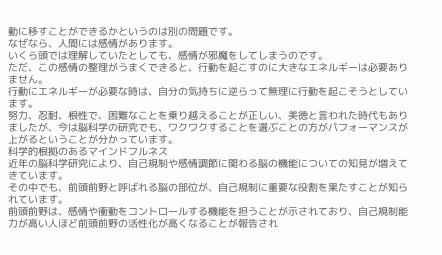動に移すことができるかというのは別の問題です。
なぜなら、人間には感情があります。
いくら頭では理解していたとしても、感情が邪魔をしてしまうのです。
ただ、この感情の整理がうまくできると、行動を起こすのに大きなエネルギーは必要ありません。
行動にエネルギーが必要な時は、自分の気持ちに逆らって無理に行動を起こそうとしています。
努力、忍耐、根性で、困難なことを乗り越えることが正しい、美徳と言われた時代もありましたが、今は脳科学の研究でも、ワクワクすることを選ぶことの方がパフォーマンスが上がるということが分かっています。
科学的根拠のあるマインドフルネス
近年の脳科学研究により、自己規制や感情調節に関わる脳の機能についての知見が増えてきています。
その中でも、前頭前野と呼ばれる脳の部位が、自己規制に重要な役割を果たすことが知られています。
前頭前野は、感情や衝動をコントロールする機能を担うことが示されており、自己規制能力が高い人ほど前頭前野の活性化が高くなることが報告され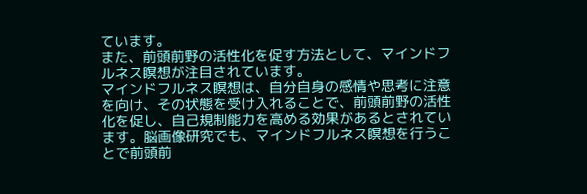ています。
また、前頭前野の活性化を促す方法として、マインドフルネス瞑想が注目されています。
マインドフルネス瞑想は、自分自身の感情や思考に注意を向け、その状態を受け入れることで、前頭前野の活性化を促し、自己規制能力を高める効果があるとされています。脳画像研究でも、マインドフルネス瞑想を行うことで前頭前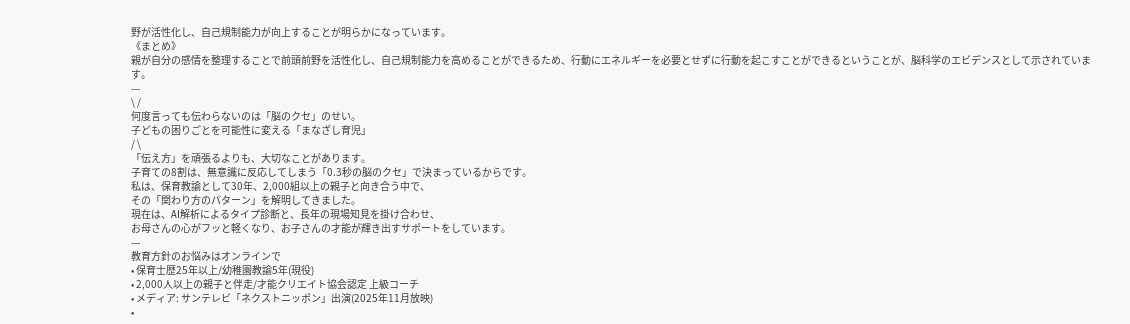野が活性化し、自己規制能力が向上することが明らかになっています。
《まとめ》
親が自分の感情を整理することで前頭前野を活性化し、自己規制能力を高めることができるため、行動にエネルギーを必要とせずに行動を起こすことができるということが、脳科学のエビデンスとして示されています。
---
\ /
何度言っても伝わらないのは「脳のクセ」のせい。
子どもの困りごとを可能性に変える「まなざし育児」
/ \
「伝え方」を頑張るよりも、大切なことがあります。
子育ての8割は、無意識に反応してしまう「0.3秒の脳のクセ」で決まっているからです。
私は、保育教諭として30年、2,000組以上の親子と向き合う中で、
その「関わり方のパターン」を解明してきました。
現在は、AI解析によるタイプ診断と、長年の現場知見を掛け合わせ、
お母さんの心がフッと軽くなり、お子さんの才能が輝き出すサポートをしています。
---
教育方針のお悩みはオンラインで
• 保育士歴25年以上/幼稚園教諭5年(現役)
• 2,000人以上の親子と伴走/才能クリエイト協会認定 上級コーチ
• メディア: サンテレビ「ネクストニッポン」出演(2025年11月放映)
•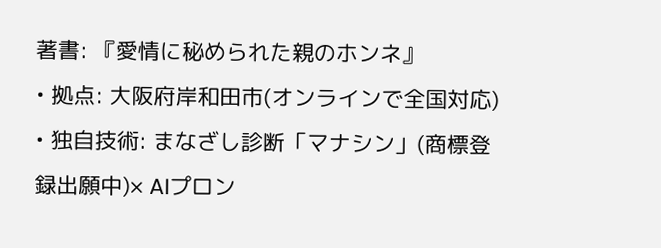著書: 『愛情に秘められた親のホンネ』
• 拠点: 大阪府岸和田市(オンラインで全国対応)
• 独自技術: まなざし診断「マナシン」(商標登録出願中)× AIプロン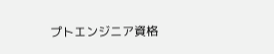プトエンジニア資格